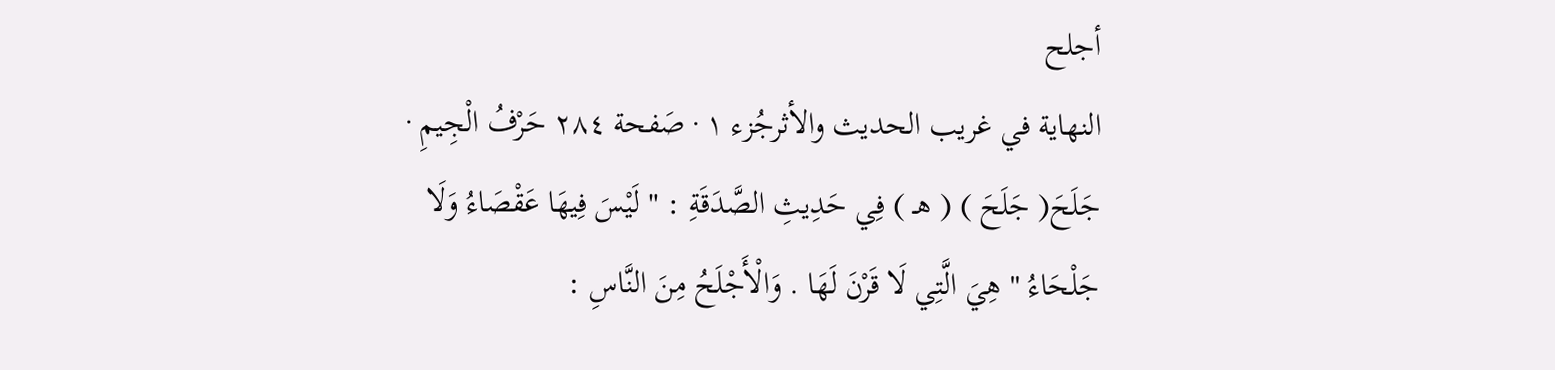أجلح
النهاية في غريب الحديث والأثرجُزء ١ · صَفحة ٢٨٤ حَرْفُ الْجِيمِ · جَلَحَ( جَلَحَ ) ( هـ ) فِي حَدِيثِ الصَّدَقَةِ : " لَيْسَ فِيهَا عَقْصَاءُ وَلَا جَلْحَاءُ " هِيَ الَّتِي لَا قَرْنَ لَهَا . وَالْأَجْلَحُ مِنَ النَّاسِ :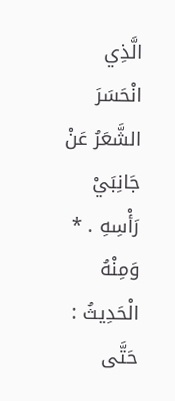الَّذِي انْحَسَرَ الشَّعَرُ عَنْ جَانِبَيْ رَأْسِهِ . * وَمِنْهُ الْحَدِيثُ : حَتَّى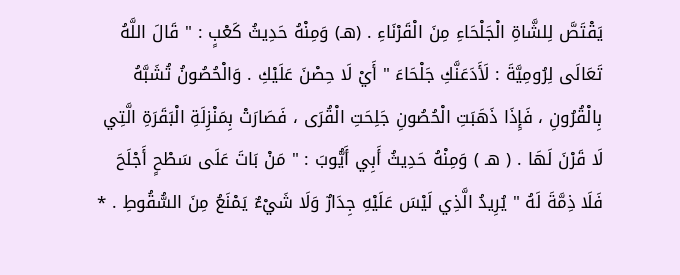يَقْتَصَّ لِلشَّاةِ الْجَلْحَاءِ مِنَ الْقَرْنَاءِ . (هـ) وَمِنْهُ حَدِيثُ كَعْبٍ : " قَالَ اللَّهُ تَعَالَى لِرُومِيَّةَ : لَأَدَعَنَّكِ جَلْحَاءَ " أَيْ لَا حِصْنَ عَلَيْكِ . وَالْحُصُونُ تُشَبَّهُ بِالْقُرُونِ ، فَإِذَا ذَهَبَتِ الْحُصُونِ جَلِحَتِ الْقُرَى ، فَصَارَتْ بِمَنْزِلَةِ الْبَقَرَةِ الَّتِي لَا قَرْنَ لَهَا . ( هـ ) وَمِنْهُ حَدِيثُ أَبِي أَيُّوبَ : " مَنْ بَاتَ عَلَى سَطْحٍ أَجْلَحَ فَلَا ذِمَّةَ لَهُ " يُرِيدُ الَّذِي لَيْسَ عَلَيْهِ جِدَارٌ وَلَا شَيْءٌ يَمْنَعُ مِنَ السُّقُوطِ . *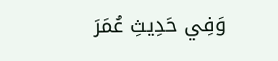وَفِي حَدِيثِ عُمَرَ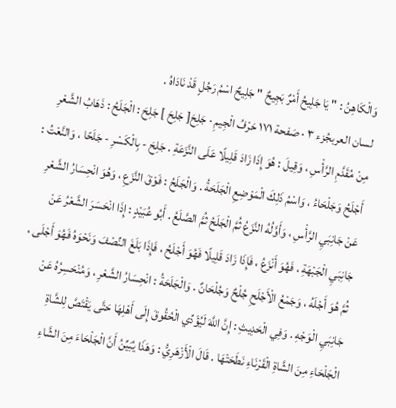وَالْكَاهِنُ : " يَا جَلِيحُ أَمْرٌ بَجِيحٌ " جَلِيحٌ اسْمُ رَجُلٍ قَدْ نَادَاهُ .
لسان العربجُزء ٣ · صَفحة ١٧١ حَرْفُ الْجِيمِ · جَلِحَ[ جَلِحَ ] جَلِحَ : الْجَلَحُ : ذَهَابُ الشَّعْرِ مِنْ مُقَدَّمِ الرَّأْسِ ، وَقِيلَ : هُوَ إِذَا زَادَ قَلِيلًا عَلَى النَّزَعَةِ . جَلِحَ - بِالْكَسْرِ - جَلَحًا ، وَالنَّعْتُ : أَجْلَحُ وَجَلْحَاءُ ، وَاسْمُ ذَلِكَ الْمَوْضِعِ الْجَلَحَةُ . وَالْجَلَحُ : فَوْقَ النَّزَعِ ، وَهُوَ انْحِسَارُ الشَّعْرِ عَنْ جَانِبَيِ الرَّأْسِ ، وَأَوَّلُهُ النَّزَعُ ثُمَّ الْجَلَحُ ثُمَّ الصَّلَعُ . أَبُو عُبَيْدٍ : إِذَا انْحَسَرَ الشَّعْرُ عَنْ جَانِبَيِ الْجَبْهَةِ ، فَهُوَ أَنْزَعُ ، فَإِذَا زَادَ قَلِيلًا فَهُوَ أَجْلَحُ ، فَإِذَا بَلَغَ النِّصْفَ وَنَحْوَهُ فَهُوَ أَجْلَى ، ثُمَّ هُوَ أَجْلَهُ ، وَجَمْعُ الْأَجْلَحِ جُلْحٌ وَجُلْحَانٌ . وَالْجَلَحَةُ : انْحِسَارُ الشَّعْرِ ، وَمُنْحَسِرُهُ عَنْ جَانِبَيِ الْوَجْهِ . وَفِي الْحَدِيثِ : إِنَّ اللَّهَ لَيُؤَدِّي الْحُقُوقَ إِلَى أَهْلِهَا حَتَّى يَقْتَصَّ لِلشَّاةِ الْجَلْحَاءِ مِنَ الشَّاةِ الْقَرْنَاءِ نَطَحَتْهَا . قَالَ الْأَزْهَرِيُّ : وَهَذَا يُبَيِّنُ أَنَّ الْجَلْحَاءَ مِنَ الشَّاءِ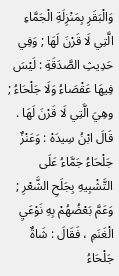وَالْبَقَرِ بِمَنْزِلَةِ الْجَمَّاءِ الَّتِي لَا قَرْنَ لَهَا ; وَفِي حَدِيثِ الصَّدَقَةِ : لَيْسَ فِيهَا عَقْصَاءُ وَلَا جَلْحَاءُ ; وهِيَ الَّتِي لَا قَرْنَ لَهَا . قَالَ ابْنُ سِيدَهْ : وَعَنْزٌ جَلْحَاءُ جَمَّاءُ عَلَى التَّشْبِيهِ بِجَلَحِ الشَّعْرِ ; وَعَمَّ بَعْضُهُمْ بِهِ نَوْعَيِ الْغَنَمِ ، فَقَالَ : شَاةٌ جَلْحَاءُ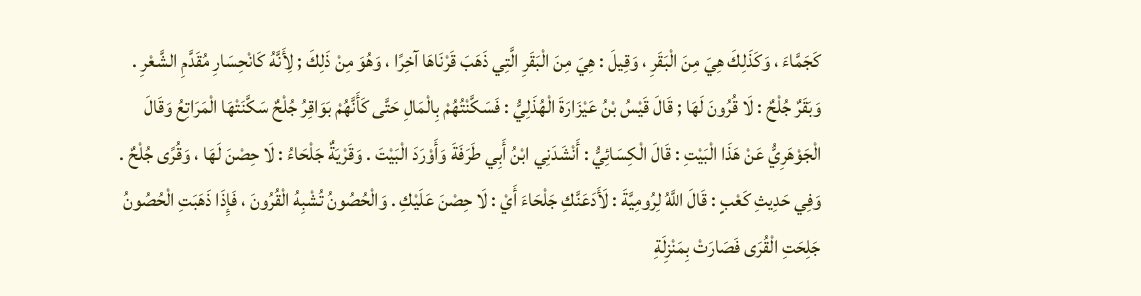كَجَمَّاءَ ، وَكَذَلِكَ هِيَ مِنَ الْبَقَرِ ، وَقِيلَ : هِيَ مِنَ الْبَقَرِ الَّتِي ذَهَبَ قَرْنَاهَا آخِرًا ، وَهُوَ مِنْ ذَلِكَ ; لِأَنَّهُ كَانْحِسَارِ مُقَدَّمِ الشَّعْرِ . وَبَقَرٌ جُلْحٌ : لَا قُرُونَ لَهَا ; قَالَ قَيْسُ بْنُ عَيْزَارَةَ الْهُذَلِيُّ : فَسَكَّنْتُهُمْ بِالْمَالِ حَتَّى كَأَنَّهُمْ بَوَاقِرُ جُلْحٌ سَكَّنَتْهَا الْمَرَاتِعُ وَقَالَ الْجَوْهَرِيُّ عَنْ هَذَا الْبَيْتِ : قَالَ الْكِسَائِيُّ : أَنْشَدَنِي ابْنُ أَبِي طَرَفَةَ وَأَوْرَدَ الْبَيْتَ . وَقَرْيَةٌ جَلْحَاءُ : لَا حِصْنَ لَهَا ، وَقُرًى جُلْحٌ . وَفِي حَدِيثِ كَعْبٍ : قَالَ اللَّهُ لِرُومِيَّةَ : لَأَدَعَنَّكِ جَلْحَاءَ أَيْ : لَا حِصْنَ عَلَيْكِ . وَالْحُصُونُ تُشْبِهُ الْقُرُونَ ، فَإِذَا ذَهَبَتِ الْحُصُونُ جَلِحَتِ الْقُرَى فَصَارَتْ بِمَنْزِلَةِ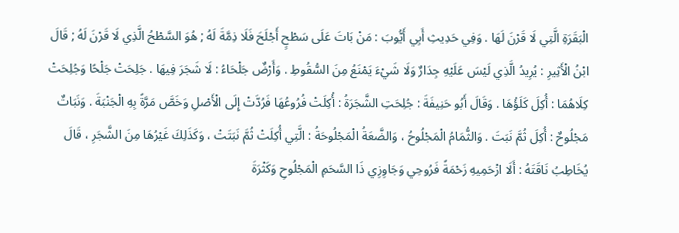الْبَقَرَةِ الَّتِي لَا قَرْنَ لَهَا . وَفِي حَدِيثِ أَبِي أَيُّوبَ : مَنْ بَاتَ عَلَى سَطْحٍ أَجْلَحَ فَلَا ذِمَّةَ لَهُ ; هُوَ السَّطْحُ الَّذِي لَا قَرْنَ لَهُ ; قَالَ ابْنُ الْأَثِيرِ : يُرِيدُ الَّذِي لَيْسَ عَلَيْهِ جِدَارٌ وَلَا شَيْءَ يَمْنَعُ مِنَ السُّقُوطِ . وَأَرْضٌ جَلْحَاءُ : لَا شَجَرَ فِيهَا . جَلِحَتْ جَلْحًا وَجُلِحَتْ كِلَاهُمَا : أُكِلَ كَلَؤُهَا . وَقَالَ أَبُو حَنِيفَةَ : جُلِحَتِ الشَّجَرَةُ : أُكِلَتْ فُرُوعُهَا فَرُدَّتْ إِلَى الْأَصْلِ وَخَصَّ مَرَّةً بِهِ الْجَنْبَةَ . وَنَبَاتٌ مَجْلُوحٌ : أُكِلَ ثُمَّ نَبَتَ . وَالثُّمَامُ الْمَجْلُوحُ ، وَالضَّعَةُ الْمَجْلُوحَةُ : الَّتِي أُكِلَتْ ثُمَّ نَبَتَتْ ، وَكَذَلِكَ غَيْرُهَا مِنَ الشَّجَرِ ، قَالَ يُخَاطِبُ نَاقَتَهُ : أَلَا ازْحَمِيهِ زَحْمَةً فَرُوحِي وَجَاوِزِي ذَا السَّحَمِ الْمَجْلُوحِ وَكَثْرَةَ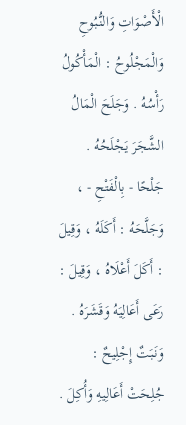الْأَصْوَاتِ وَالنُّبُوحِ وَالْمَجْلُوحُ : الْمَأْكُولُ رَأْسُهُ . وَجَلَحَ الْمَالُ الشَّجَرَ يَجْلَحُهُ . جَلْحًا - بِالْفَتْحِ - ، وَجَلَّحَهُ : أَكَلَهُ ، وَقِيلَ : أَكَلَ أَعْلَاهُ ، وَقِيلَ : رَعَى أَعَالِيَهُ وَقَشَرَهُ . وَنَبَتٌ إِجْلِيحٌ : جُلِحَتْ أَعَالِيهِ وَأُكِلَ .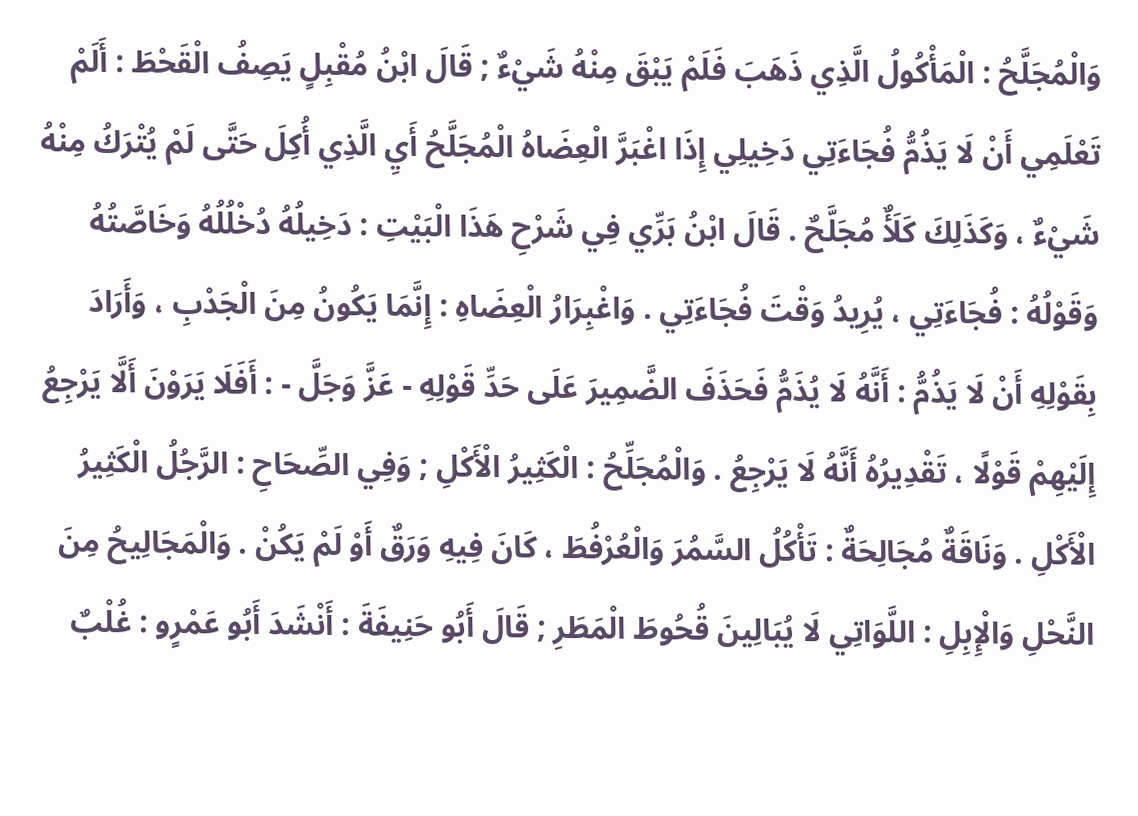وَالْمُجَلَّحُ : الْمَأْكُولُ الَّذِي ذَهَبَ فَلَمْ يَبْقَ مِنْهُ شَيْءٌ ; قَالَ ابْنُ مُقْبِلٍ يَصِفُ الْقَحْطَ : أَلَمْ تَعْلَمِي أَنْ لَا يَذُمُّ فُجَاءَتِي دَخِيلِي إِذَا اغْبَرَّ الْعِضَاهُ الْمُجَلَّحُ أَيِ الَّذِي أُكِلَ حَتَّى لَمْ يُتْرَكُ مِنْهُ شَيْءٌ ، وَكَذَلِكَ كَلَأٌ مُجَلَّحٌ . قَالَ ابْنُ بَرِّي فِي شَرْحِ هَذَا الْبَيْتِ : دَخِيلُهُ دُخْلُلُهُ وَخَاصَّتُهُ وَقَوْلُهُ : فُجَاءَتِي ، يُرِيدُ وَقْتَ فُجَاءَتِي . وَاغْبِرَارُ الْعِضَاهِ : إِنَّمَا يَكُونُ مِنَ الْجَدْبِ ، وَأَرَادَ بِقَوْلِهِ أَنْ لَا يَذُمُّ : أَنَّهُ لَا يُذَمُّ فَحَذَفَ الضَّمِيرَ عَلَى حَدِّ قَوْلِهِ - عَزَّ وَجَلَّ - : أَفَلَا يَرَوْنَ أَلَّا يَرْجِعُ إِلَيْهِمْ قَوْلًا ، تَقْدِيرُهُ أَنَّهُ لَا يَرْجِعُ . وَالْمُجَلِّحُ : الْكَثِيرُ الْأَكْلِ ; وَفِي الصِّحَاحِ : الرَّجُلُ الْكَثِيرُ الْأَكْلِ . وَنَاقَةٌ مُجَالِحَةٌ : تَأْكُلُ السَّمُرَ وَالْعُرْفُطَ ، كَانَ فِيهِ وَرَقٌ أَوْ لَمْ يَكُنْ . وَالْمَجَالِيحُ مِنَ النَّحْلِ وَالْإِبِلِ : اللَّوَاتِي لَا يُبَالِينَ قُحُوطَ الْمَطَرِ ; قَالَ أَبُو حَنِيفَةَ : أَنْشَدَ أَبُو عَمْرٍو : غُلْبٌ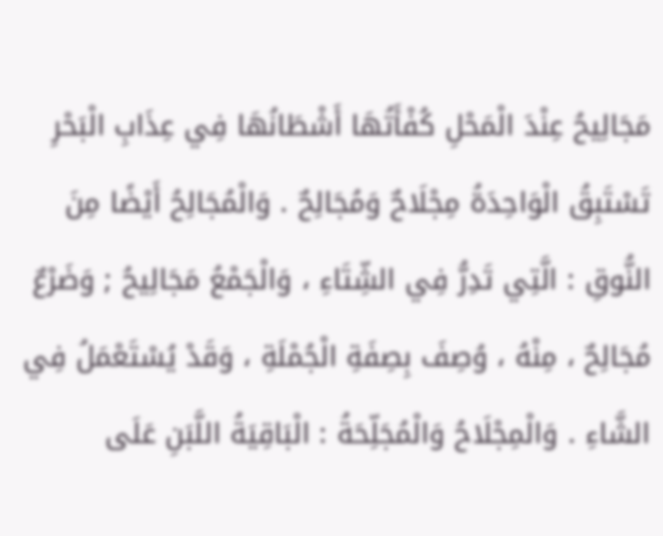مَجَالِيحُ عِنْدَ الْمَحْلِ كُفْأَتُهَا أَشْطَانُهَا فِي عِذَابِ الْبَحْرِ تَسْتَبِقُ الْوَاحِدَةُ مِجْلَاحٌ وَمُجَالِحٌ . وَالْمُجَالِحُ أَيْضًا مِنَ النُّوقِ : الَّتِي تَدِرُّ فِي الشِّتَاءِ ، وَالْجَمْعُ مَجَالِيحُ ; وَضَرْعٌ مُجَالِحٌ ، مِنْهُ ، وُصِفَ بِصِفَةِ الْجُمْلَةِ ، وَقَدْ يُسْتَعْمَلُ فِي الشَّاءِ . وَالْمِجْلَاحُ وَالْمُجَلِّحَةُ : الْبَاقِيَةُ اللَّبَنِ عَلَى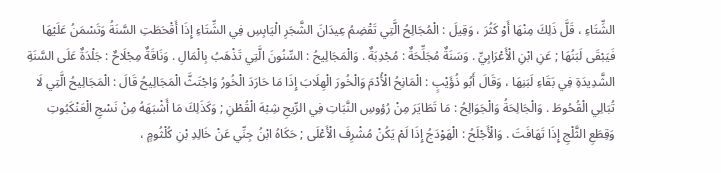الشِّتَاءِ ، قَلَّ ذَلِكَ مِنْهَا أَوْ كَثُرَ ، وَقِيلَ : الْمُجَالِحُ الَّتِي تَقْضِمُ عِيدَانَ الشَّجَرِ الْيَابِسِ فِي الشِّتَاءِ إِذَا أَقْحَطَتِ السَّنَةُ وَتَسْمَنُ عَلَيْهَا فَيَبْقَى لَبَنُهَا ; عَنِ ابْنِ الْأَعْرَابِيِّ . وَسَنَةٌ مُجَلِّحَةٌ : مُجْدِبَةٌ . وَالْمَجَالِيحُ : السِّنُونَ الَّتِي تَذْهَبُ بِالْمَالِ . وَنَاقَةٌ مِجْلَاحٌ : جَلْدَةٌ عَلَى السَّنَةِ الشَّدِيدَةِ فِي بَقَاءِ لَبَنِهَا ، وَقَالَ أَبُو ذُؤَيْبٍ : الْمَانِحُ الْأُدْمَ وَالْخُورَ الْهِلَابَ إِذَا مَا حَارَدَ الْخُورُ وَاجْتَثَّ الْمَجَالِيحُ قَالَ : الْمَجَالِيحُ الَّتِي لَا تُبَالِي الْقُحُوطَ . وَالْجَالِحَةُ وَالْجَوَالِحُ : مَا تَطَايَرَ مِنْ رُؤوسِ النَّبَاتِ فِي الرِّيحِ شِبْهَ الْقُطْنِ ; وَكَذَلِكَ مَا أَشْبَهَهُ مِنْ نَسْجِ الْعَنْكَبُوتِ وَقِطَعِ الثَّلْجِ إِذَا تَهَافَتَ . وَالْأَجْلَحُ : الْهَوْدَجُ إِذَا لَمْ يَكُنْ مُشْرِفَ الْأَعْلَى ; حَكَاهُ ابْنُ جِنِّي عَنْ خَالِدِ بْنِ كُلْثُومٍ ،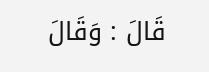قَالَ : وَقَالَ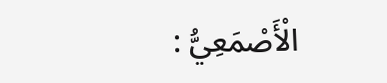الْأَصْمَعِيُّ :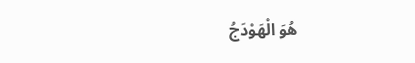هُوَ الْهَوْدَجُ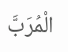الْمُرَبَّ